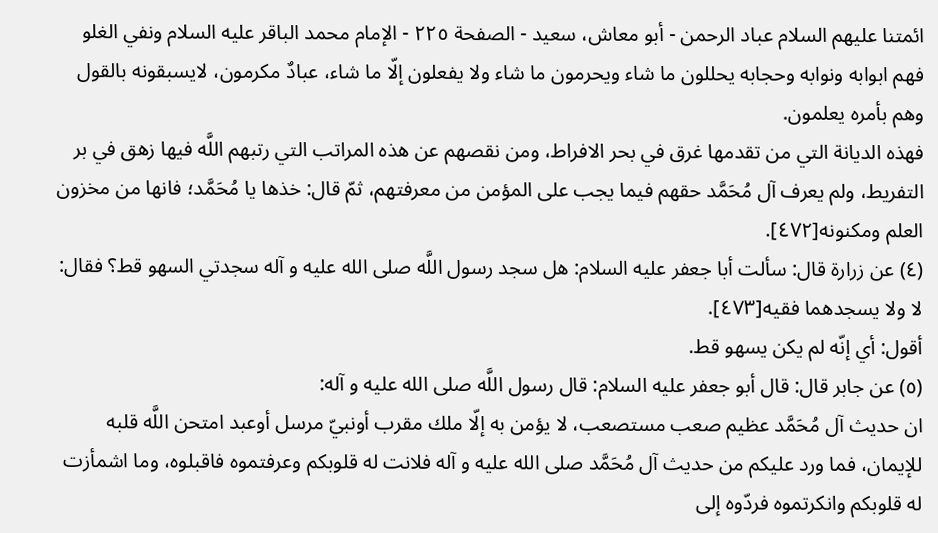ائمتنا عليهم السلام عباد الرحمن - أبو معاش، سعيد - الصفحة ٢٢٥ - الإمام محمد الباقر عليه السلام ونفي الغلو
فهم ابوابه ونوابه وحجابه يحللون ما شاء ويحرمون ما شاء ولا يفعلون إلّا ما شاء، عبادٌ مكرمون، لايسبقونه بالقول وهم بأمره يعلمون.
فهذه الديانة التي من تقدمها غرق في بحر الافراط، ومن نقصهم عن هذه المراتب التي رتبهم اللَّه فيها زهق في بر التفريط، ولم يعرف آل مُحَمَّد حقهم فيما يجب على المؤمن من معرفتهم، ثمّ قال: خذها يا مُحَمَّد؛ فانها من مخزون العلم ومكنونه[٤٧٢].
(٤) عن زرارة قال: سألت أبا جعفر عليه السلام: هل سجد رسول اللَّه صلى الله عليه و آله سجدتي السهو قط؟ فقال: لا ولا يسجدهما فقيه[٤٧٣].
أقول: أي إنّه لم يكن يسهو قط.
(٥) عن جابر قال: قال أبو جعفر عليه السلام: قال رسول اللَّه صلى الله عليه و آله:
ان حديث آل مُحَمَّد عظيم صعب مستصعب، لا يؤمن به إلّا ملك مقرب أونبيّ مرسل أوعبد امتحن اللَّه قلبه للإيمان، فما ورد عليكم من حديث آل مُحَمَّد صلى الله عليه و آله فلانت له قلوبكم وعرفتموه فاقبلوه، وما اشمأزت له قلوبكم وانكرتموه فردّوه إلى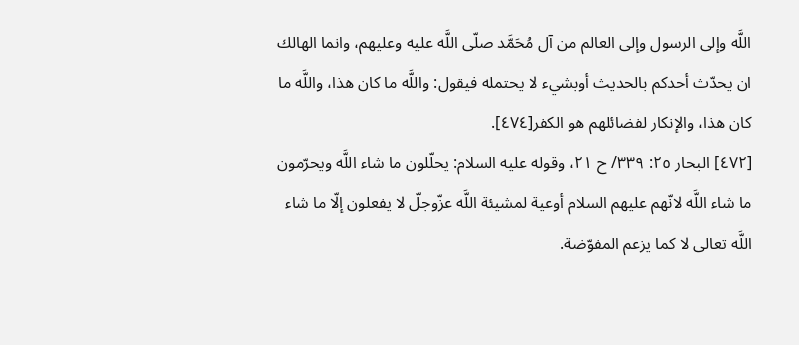اللَّه وإلى الرسول وإلى العالم من آل مُحَمَّد صلّى اللَّه عليه وعليهم، وانما الهالك ان يحدّث أحدكم بالحديث أوبشيء لا يحتمله فيقول: واللَّه ما كان هذا، واللَّه ما كان هذا، والإنكار لفضائلهم هو الكفر[٤٧٤].
[٤٧٢] البحار ٢٥: ٣٣٩/ ح ٢١، وقوله عليه السلام: يحلّلون ما شاء اللَّه ويحرّمون ما شاء اللَّه لانّهم عليهم السلام أوعية لمشيئة اللَّه عزّوجلّ لا يفعلون إلّا ما شاء اللَّه تعالى لا كما يزعم المفوّضة.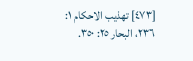[٤٧٣] تهذيب الاحكام ١: ٢٣٦، البحار ٢٥: ٣٥٠.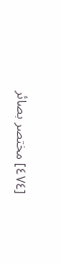[٤٧٤] مختصر بصائر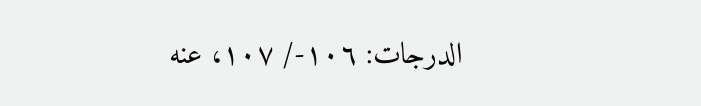الدرجات: ١٠٦-/ ١٠٧، عنه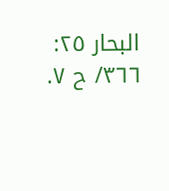البحار ٢٥: ٣٦٦/ ح ٧.